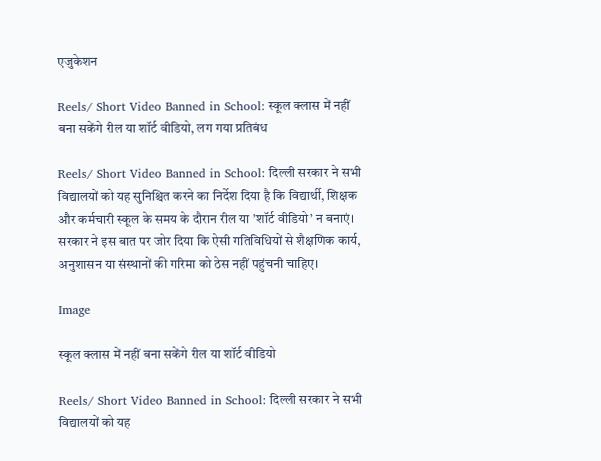एजुकेशन

Reels/ Short Video Banned in School: स्कूल क्लास में नहीं बना सकेंगे रील या शॉर्ट वीडियो, लग गया प्रतिबंध

Reels/ Short Video Banned in School: दिल्ली सरकार ने सभी विद्यालयों को यह सुनिश्चित करने का निर्देश दिया है कि विद्यार्थी, शिक्षक और कर्मचारी स्कूल के समय के दौरान रील या ’शॉर्ट वीडियो’ न बनाएं। सरकार ने इस बात पर जोर दिया कि ऐसी गतिविधियों से शैक्षणिक कार्य, अनुशासन या संस्थानों की गरिमा को ठेस नहीं पहुंचनी चाहिए।

Image

स्कूल क्लास में नहीं बना सकेंगे रील या शॉर्ट वीडियो

Reels/ Short Video Banned in School: दिल्ली सरकार ने सभी विद्यालयों को यह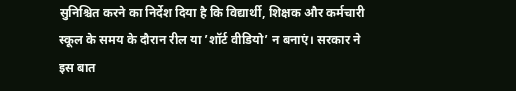सुनिश्चित करने का निर्देश दिया है कि विद्यार्थी, शिक्षक और कर्मचारी स्कूल के समय के दौरान रील या ’शॉर्ट वीडियो’ न बनाएं। सरकार ने इस बात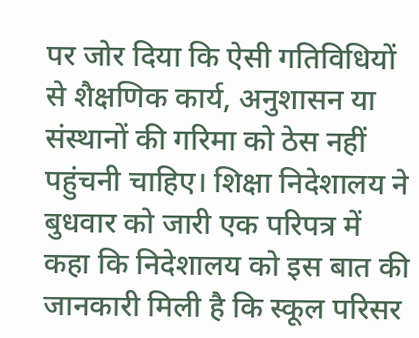पर जोर दिया कि ऐसी गतिविधियों से शैक्षणिक कार्य, अनुशासन या संस्थानों की गरिमा को ठेस नहीं पहुंचनी चाहिए। शिक्षा निदेशालय ने बुधवार को जारी एक परिपत्र में कहा कि निदेशालय को इस बात की जानकारी मिली है कि स्कूल परिसर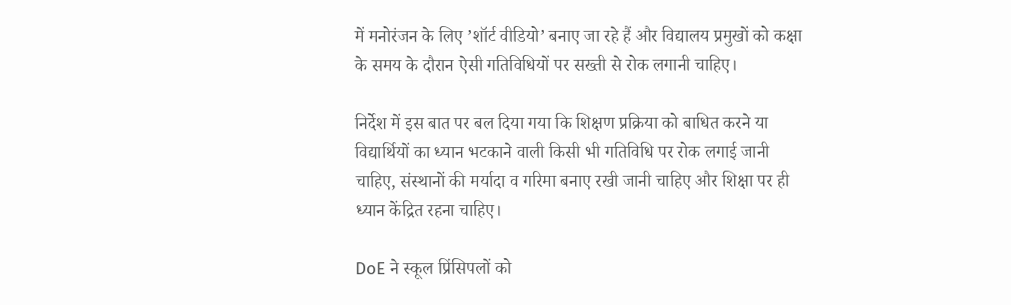में मनोरंजन के लिए ’शॉर्ट वीडियो’ बनाए जा रहे हैं और विद्यालय प्रमुखों को कक्षा के समय के दौरान ऐसी गतिविधियों पर सख्ती से रोक लगानी चाहिए।

निर्देश में इस बात पर बल दिया गया कि शिक्षण प्रक्रिया को बाधित करने या विद्यार्थियों का ध्यान भटकाने वाली किसी भी गतिविधि पर रोक लगाई जानी चाहिए, संस्थानों की मर्यादा व गरिमा बनाए रखी जानी चाहिए और शिक्षा पर ही ध्यान केंद्रित रहना चाहिए।

DoE ने स्कूल प्रिंसिपलों को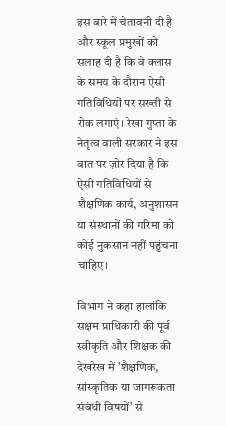इस बारे में चेतावनी दी है और स्कूल प्रमुखों को सलाह दी है कि वे क्लास के समय के दौरान ऐसी गतिविधियों पर सख्ती से रोक लगाएं। रेखा गुप्ता के नेतृत्व वाली सरकार ने इस बात पर ज़ोर दिया है कि ऐसी गतिविधियों से शैक्षणिक कार्य, अनुशासन या संस्थानों की गरिमा को कोई नुकसान नहीं पहुंचना चाहिए।

विभाग ने कहा हालांकि सक्षम प्राधिकारी की पूर्व स्वीकृति और शिक्षक की देखरेख में ’शैक्षणिक, सांस्कृतिक या जागरूकता संबंधी विषयों’ से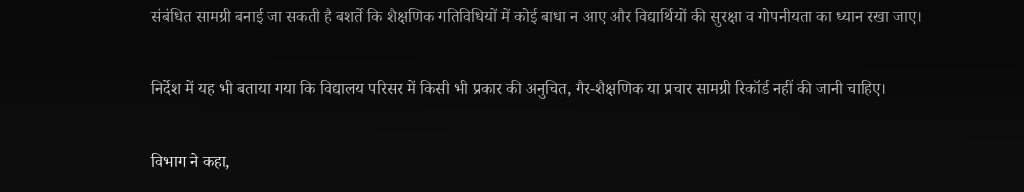संबंधित सामग्री बनाई जा सकती है बशर्ते कि शैक्षणिक गतिविधियों में कोई बाधा न आए और विद्यार्थियों की सुरक्षा व गोपनीयता का ध्यान रखा जाए।

निर्देश में यह भी बताया गया कि विद्यालय परिसर में किसी भी प्रकार की अनुचित, गैर-शैक्षणिक या प्रचार सामग्री रिकॉर्ड नहीं की जानी चाहिए।

विभाग ने कहा,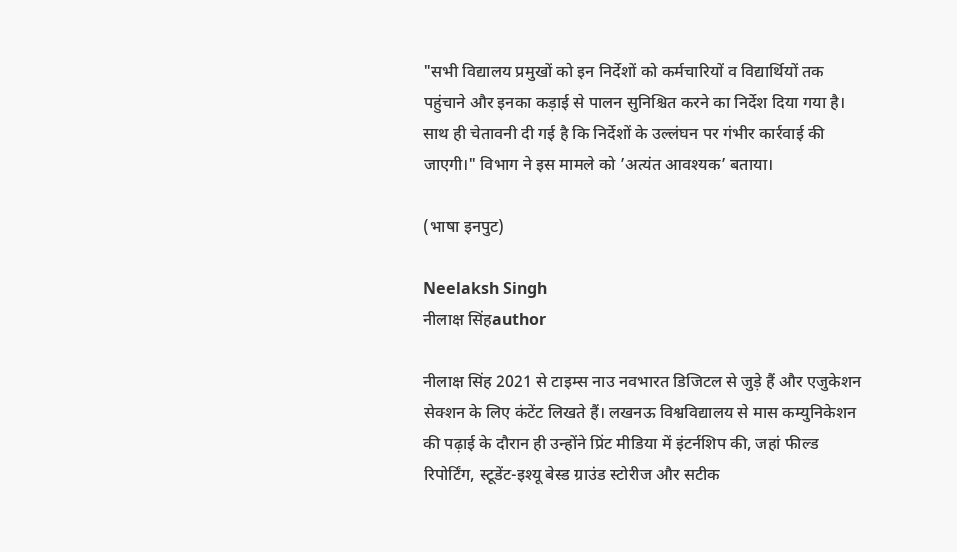"सभी विद्यालय प्रमुखों को इन निर्देशों को कर्मचारियों व विद्यार्थियों तक पहुंचाने और इनका कड़ाई से पालन सुनिश्चित करने का निर्देश दिया गया है। साथ ही चेतावनी दी गई है कि निर्देशों के उल्लंघन पर गंभीर कार्रवाई की जाएगी।" विभाग ने इस मामले को ’अत्यंत आवश्यक’ बताया।

(भाषा इनपुट)

Neelaksh Singh
नीलाक्ष सिंहauthor

नीलाक्ष सिंह 2021 से टाइम्स नाउ नवभारत डिजिटल से जुड़े हैं और एजुकेशन सेक्शन के लिए कंटेंट लिखते हैं। लखनऊ विश्वविद्यालय से मास कम्युनिकेशन की पढ़ाई के दौरान ही उन्होंने प्रिंट मीडिया में इंटर्नशिप की, जहां फील्ड रिपोर्टिंग, स्टूडेंट-इश्यू बेस्ड ग्राउंड स्टोरीज और सटीक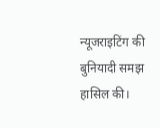न्यूजराइटिंग की बुनियादी समझ हासिल की।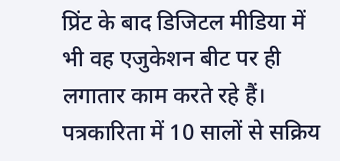प्रिंट के बाद डिजिटल मीडिया में भी वह एजुकेशन बीट पर ही लगातार काम करते रहे हैं। पत्रकारिता में 10 सालों से सक्रिय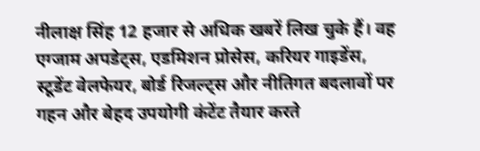नीलाक्ष सिंह 12 हजार से अधिक खबरें लिख चुके हैं। वह एग्जाम अपडेट्स, एडमिशन प्रोसेस, करियर गाइडेंस, स्टूडेंट वेलफेयर, बोर्ड रिजल्ट्स और नीतिगत बदलावों पर गहन और बेहद उपयोगी कंटेंट तैयार करते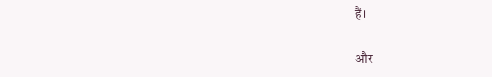हैं।

और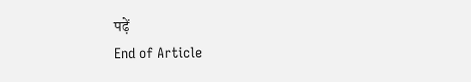पढ़ें
End of Article